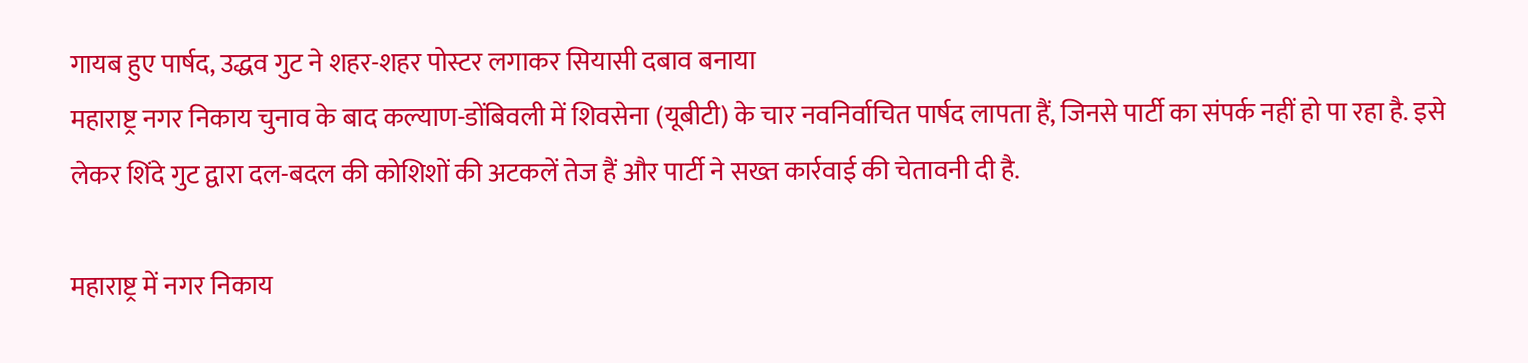गायब हुए पार्षद, उद्धव गुट ने शहर-शहर पोस्टर लगाकर सियासी दबाव बनाया
महाराष्ट्र नगर निकाय चुनाव के बाद कल्याण-डोंबिवली में शिवसेना (यूबीटी) के चार नवनिर्वाचित पार्षद लापता हैं, जिनसे पार्टी का संपर्क नहीं हो पा रहा है. इसे लेकर शिंदे गुट द्वारा दल-बदल की कोशिशों की अटकलें तेज हैं और पार्टी ने सख्त कार्रवाई की चेतावनी दी है.

महाराष्ट्र में नगर निकाय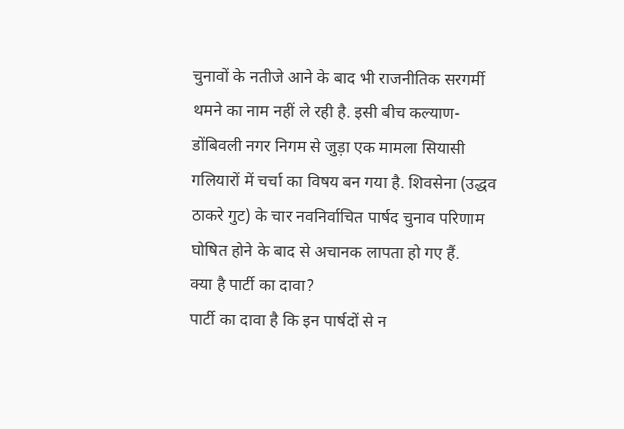चुनावों के नतीजे आने के बाद भी राजनीतिक सरगर्मी थमने का नाम नहीं ले रही है. इसी बीच कल्याण-डोंबिवली नगर निगम से जुड़ा एक मामला सियासी गलियारों में चर्चा का विषय बन गया है. शिवसेना (उद्धव ठाकरे गुट) के चार नवनिर्वाचित पार्षद चुनाव परिणाम घोषित होने के बाद से अचानक लापता हो गए हैं.
क्या है पार्टी का दावा?
पार्टी का दावा है कि इन पार्षदों से न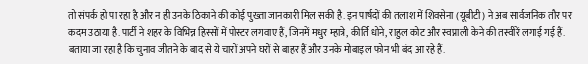तो संपर्क हो पा रहा है और न ही उनके ठिकाने की कोई पुख्ता जानकारी मिल सकी है. इन पार्षदों की तलाश में शिवसेना (यूबीटी) ने अब सार्वजनिक तौर पर कदम उठाया है. पार्टी ने शहर के विभिन्न हिस्सों में पोस्टर लगवाए हैं, जिनमें मधुर म्हात्रे, कीर्ति धोने, राहुल कोट और स्वप्नाली केने की तस्वीरें लगाई गई हैं. बताया जा रहा है कि चुनाव जीतने के बाद से ये चारों अपने घरों से बाहर हैं और उनके मोबाइल फोन भी बंद आ रहे हैं.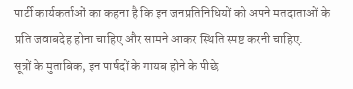पार्टी कार्यकर्ताओं का कहना है कि इन जनप्रतिनिधियों को अपने मतदाताओं के प्रति जवाबदेह होना चाहिए और सामने आकर स्थिति स्पष्ट करनी चाहिए.
सूत्रों के मुताबिक, इन पार्षदों के गायब होने के पीछे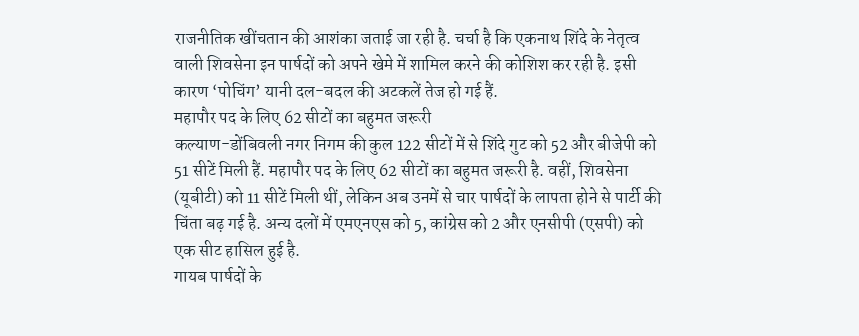राजनीतिक खींचतान की आशंका जताई जा रही है. चर्चा है कि एकनाथ शिंदे के नेतृत्व वाली शिवसेना इन पार्षदों को अपने खेमे में शामिल करने की कोशिश कर रही है. इसी कारण ‘पोचिंग’ यानी दल-बदल की अटकलें तेज हो गई हैं.
महापौर पद के लिए 62 सीटों का बहुमत जरूरी
कल्याण-डोंबिवली नगर निगम की कुल 122 सीटों में से शिंदे गुट को 52 और बीजेपी को 51 सीटें मिली हैं. महापौर पद के लिए 62 सीटों का बहुमत जरूरी है. वहीं, शिवसेना (यूबीटी) को 11 सीटें मिली थीं, लेकिन अब उनमें से चार पार्षदों के लापता होने से पार्टी की चिंता बढ़ गई है. अन्य दलों में एमएनएस को 5, कांग्रेस को 2 और एनसीपी (एसपी) को एक सीट हासिल हुई है.
गायब पार्षदों के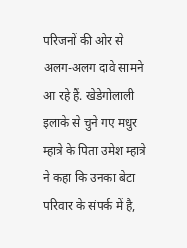परिजनों की ओर से अलग-अलग दावे सामने आ रहे हैं. खेडेगोलाली इलाके से चुने गए मधुर म्हात्रे के पिता उमेश म्हात्रे ने कहा कि उनका बेटा परिवार के संपर्क में है,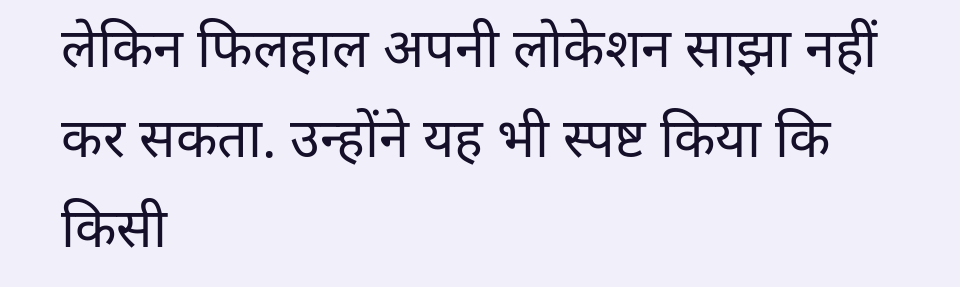लेकिन फिलहाल अपनी लोकेशन साझा नहीं कर सकता. उन्होंने यह भी स्पष्ट किया कि किसी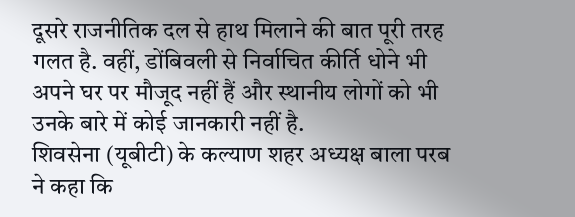दूसरे राजनीतिक दल से हाथ मिलाने की बात पूरी तरह गलत है. वहीं, डोंबिवली से निर्वाचित कीर्ति धोने भी अपने घर पर मौजूद नहीं हैं और स्थानीय लोगों को भी उनके बारे में कोई जानकारी नहीं है.
शिवसेना (यूबीटी) के कल्याण शहर अध्यक्ष बाला परब ने कहा कि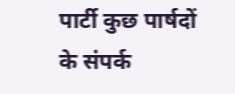पार्टी कुछ पार्षदों के संपर्क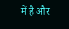में है और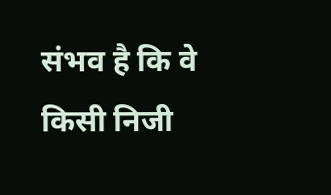संभव है कि वे किसी निजी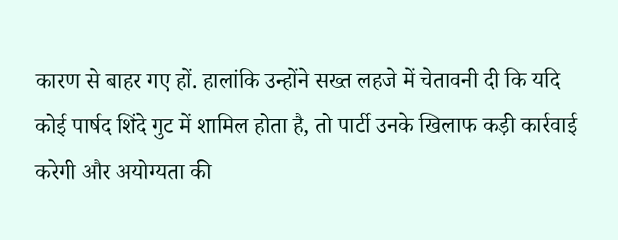कारण से बाहर गए हों. हालांकि उन्होंने सख्त लहजे में चेतावनी दी कि यदि कोई पार्षद शिंदे गुट में शामिल होता है, तो पार्टी उनके खिलाफ कड़ी कार्रवाई करेगी और अयोग्यता की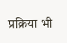प्रक्रिया भी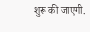शुरू की जाएगी.